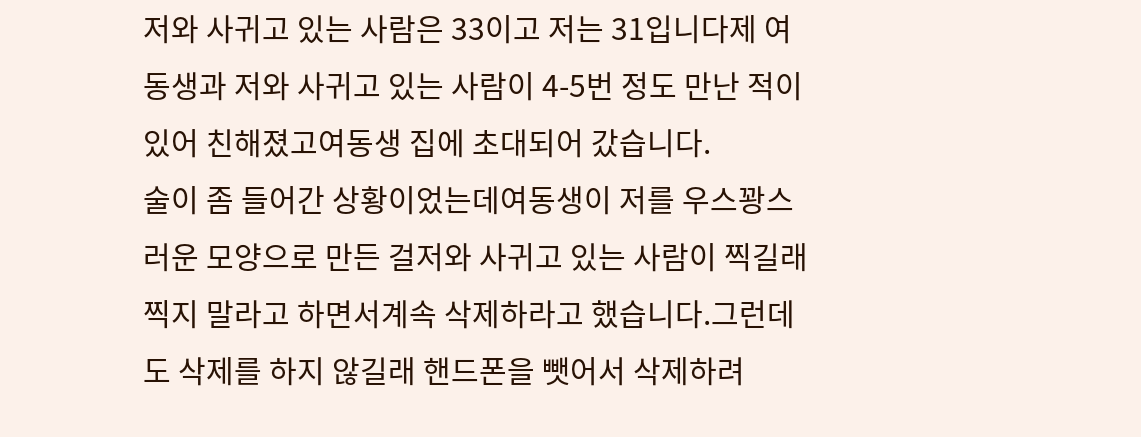저와 사귀고 있는 사람은 33이고 저는 31입니다제 여동생과 저와 사귀고 있는 사람이 4-5번 정도 만난 적이 있어 친해졌고여동생 집에 초대되어 갔습니다.
술이 좀 들어간 상황이었는데여동생이 저를 우스꽝스러운 모양으로 만든 걸저와 사귀고 있는 사람이 찍길래 찍지 말라고 하면서계속 삭제하라고 했습니다.그런데도 삭제를 하지 않길래 핸드폰을 뺏어서 삭제하려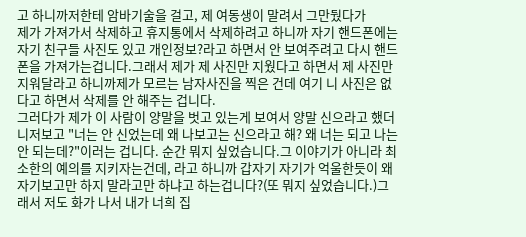고 하니까저한테 암바기술을 걸고, 제 여동생이 말려서 그만뒀다가
제가 가져가서 삭제하고 휴지통에서 삭제하려고 하니까 자기 핸드폰에는 자기 친구들 사진도 있고 개인정보?라고 하면서 안 보여주려고 다시 핸드폰을 가져가는겁니다.그래서 제가 제 사진만 지웠다고 하면서 제 사진만 지워달라고 하니까제가 모르는 남자사진을 찍은 건데 여기 니 사진은 없다고 하면서 삭제를 안 해주는 겁니다.
그러다가 제가 이 사람이 양말을 벗고 있는게 보여서 양말 신으라고 했더니저보고 "너는 안 신었는데 왜 나보고는 신으라고 해? 왜 너는 되고 나는 안 되는데?"이러는 겁니다. 순간 뭐지 싶었습니다.그 이야기가 아니라 최소한의 예의를 지키자는건데, 라고 하니까 갑자기 자기가 억울한듯이 왜 자기보고만 하지 말라고만 하냐고 하는겁니다?(또 뭐지 싶었습니다.)그래서 저도 화가 나서 내가 너희 집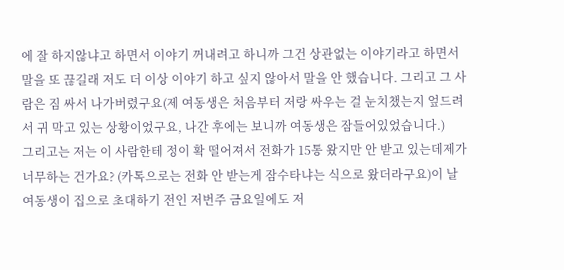에 잘 하지않냐고 하면서 이야기 꺼내려고 하니까 그건 상관없는 이야기라고 하면서 말을 또 끊길래 저도 더 이상 이야기 하고 싶지 않아서 말을 안 했습니다. 그리고 그 사람은 짐 싸서 나가버렸구요(제 여동생은 처음부터 저랑 싸우는 걸 눈치챘는지 엎드려서 귀 막고 있는 상황이었구요, 나간 후에는 보니까 여동생은 잠들어있었습니다.)
그리고는 저는 이 사람한테 정이 확 떨어져서 전화가 15통 왔지만 안 받고 있는데제가 너무하는 건가요? (카톡으로는 전화 안 받는게 잠수타냐는 식으로 왔더라구요)이 날 여동생이 집으로 초대하기 전인 저번주 금요일에도 저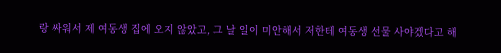랑 싸워서 제 여동생 집에 오지 않았고, 그 날 일이 미안해서 저한테 여동생 선물 사야겠다고 해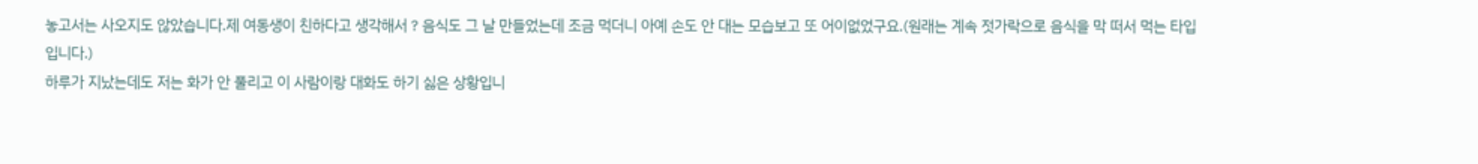놓고서는 사오지도 않았습니다.제 여동생이 친하다고 생각해서 ? 음식도 그 날 만들었는데 조금 먹더니 아예 손도 안 대는 모습보고 또 어이없었구요.(원래는 계속 젓가락으로 음식을 막 떠서 먹는 타입입니다.)
하루가 지났는데도 저는 화가 안 풀리고 이 사람이랑 대화도 하기 싫은 상황입니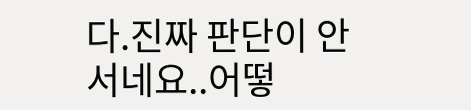다.진짜 판단이 안 서네요..어떻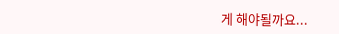게 해야될까요...